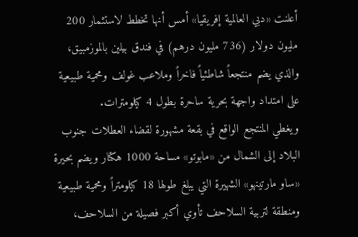أعلنت «دبي العالمية إفريقيا» أمس أنها تخطط لاستثمار 200 مليون دولار (736 مليون درهم) في فندق بيلين بالموزمبيق، والذي يضم منتجعاً شاطئياً فاخراً وملاعب غولف ومحمية طبيعية على امتداد واجهة بحرية ساحرة بطول 4 كيلومترات.
ويغطي المنتجع الواقع في بقعة مشهورة لقضاء العطلات جنوب البلاد إلى الشمال من «مابوتو» مساحة 1000 هكتار ويضم بحيرة «ساو مارتينهو» الشهيرة التي يبلغ طولها 18 كيلومتراً ومحمية طبيعية ومنطقة لتربية السلاحف تأوي أكبر فصيلة من السلاحف،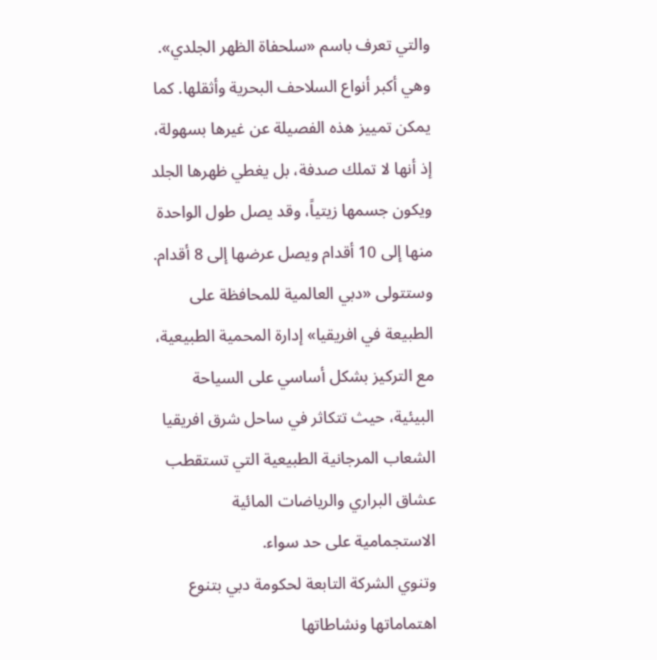والتي تعرف باسم «سلحفاة الظهر الجلدي».
وهي أكبر أنواع السلاحف البحرية وأثقلها. كما يمكن تمييز هذه الفصيلة عن غيرها بسهولة، إذ أنها لا تملك صدفة، بل يغطي ظهرها الجلد ويكون جسمها زيتياً، وقد يصل طول الواحدة منها إلى 10 أقدام ويصل عرضها إلى 8 أقدام.
وستتولى «دبي العالمية للمحافظة على الطبيعة في افريقيا» إدارة المحمية الطبيعية، مع التركيز بشكل أساسي على السياحة البيئية، حيث تتكاثر في ساحل شرق افريقيا الشعاب المرجانية الطبيعية التي تستقطب عشاق البراري والرياضات المائية الاستجمامية على حد سواء.
وتنوي الشركة التابعة لحكومة دبي بتنوع اهتماماتها ونشاطاتها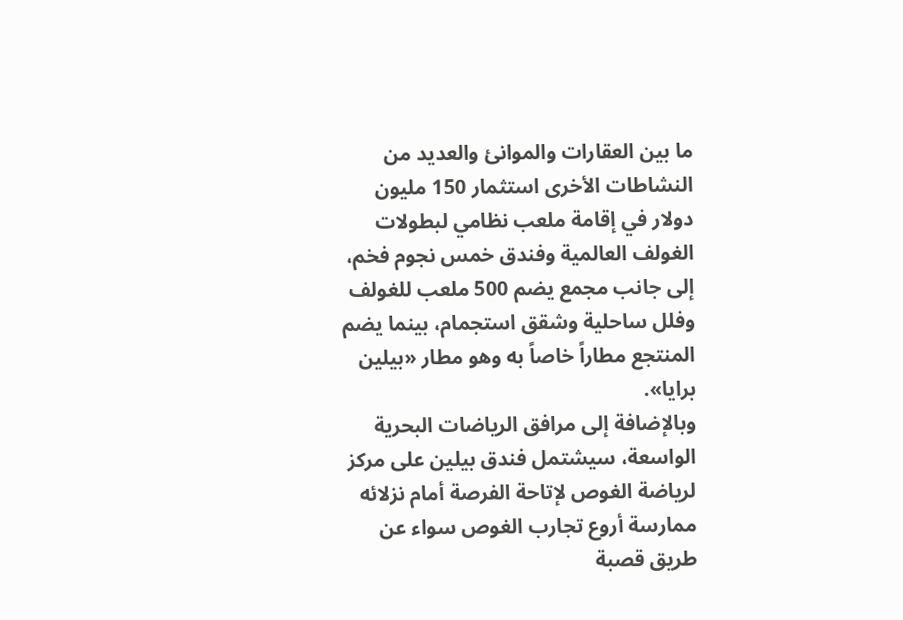ما بين العقارات والموانئ والعديد من النشاطات الأخرى استثمار 150 مليون دولار في إقامة ملعب نظامي لبطولات الغولف العالمية وفندق خمس نجوم فخم، إلى جانب مجمع يضم 500 ملعب للغولف وفلل ساحلية وشقق استجمام، بينما يضم المنتجع مطاراً خاصاً به وهو مطار «بيلين برايا».
وبالإضافة إلى مرافق الرياضات البحرية الواسعة، سيشتمل فندق بيلين على مركز لرياضة الغوص لإتاحة الفرصة أمام نزلائه ممارسة أروع تجارب الغوص سواء عن طريق قصبة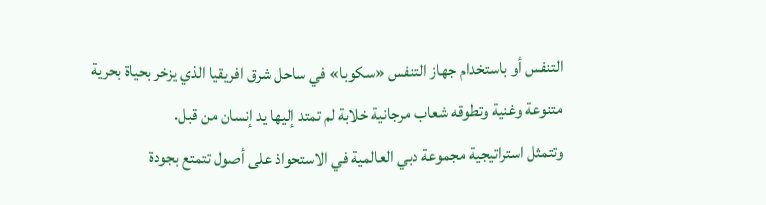التنفس أو باستخدام جهاز التنفس «سكوبا» في ساحل شرق افريقيا الذي يزخر بحياة بحرية متنوعة وغنية وتطوقه شعاب مرجانية خلابة لم تمتد إليها يد إنسان من قبل.
وتتمثل استراتيجية مجموعة دبي العالمية في الاستحواذ على أصول تتمتع بجودة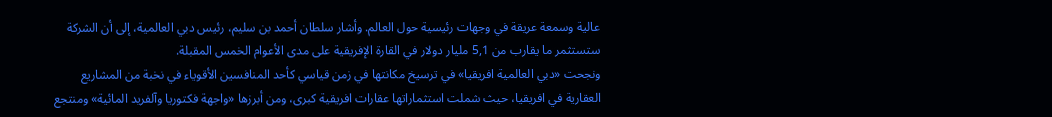عالية وسمعة عريقة في وجهات رئيسية حول العالم. وأشار سلطان أحمد بن سليم، رئيس دبي العالمية، إلى أن الشركة ستستثمر ما يقارب من 5,1 مليار دولار في القارة الإفريقية على مدى الأعوام الخمس المقبلة.
ونجحت «دبي العالمية افريقيا» في ترسيخ مكانتها في زمن قياسي كأحد المنافسين الأقوياء في نخبة من المشاريع العقارية في افريقيا، حيث شملت استثماراتها عقارات افريقية كبرى، ومن أبرزها «واجهة فكتوريا وآلفريد المائية» ومنتجع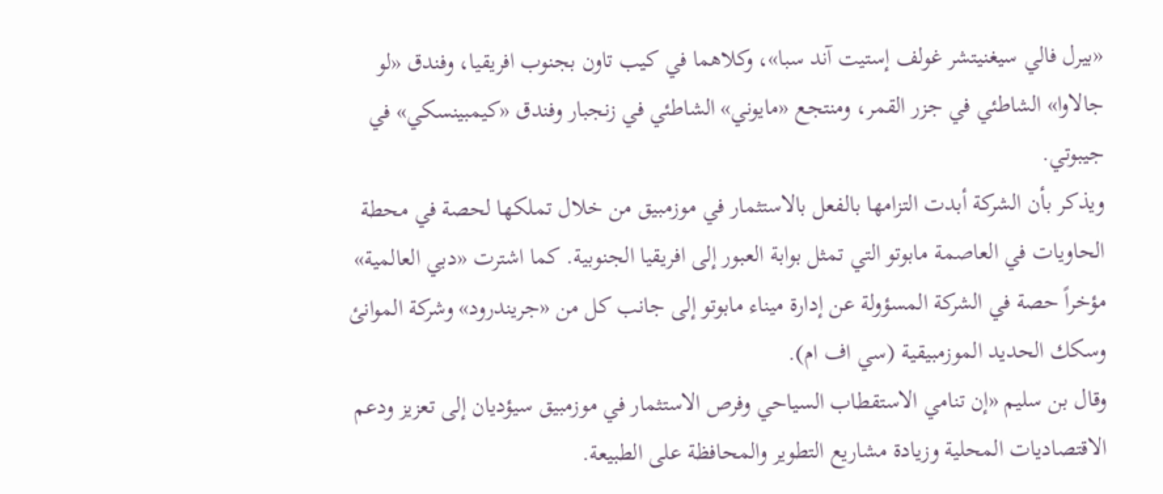«بيرل فالي سيغنيتشر غولف إستيت آند سبا»، وكلاهما في كيب تاون بجنوب افريقيا، وفندق «لو جالاوا» الشاطئي في جزر القمر، ومنتجع «مايوني» الشاطئي في زنجبار وفندق «كيمبينسكي» في جيبوتي.
ويذكر بأن الشركة أبدت التزامها بالفعل بالاستثمار في موزمبيق من خلال تملكها لحصة في محطة الحاويات في العاصمة مابوتو التي تمثل بوابة العبور إلى افريقيا الجنوبية. كما اشترت «دبي العالمية» مؤخراً حصة في الشركة المسؤولة عن إدارة ميناء مابوتو إلى جانب كل من «جريندرود» وشركة الموانئ وسكك الحديد الموزمبيقية (سي اف ام).
وقال بن سليم «إن تنامي الاستقطاب السياحي وفرص الاستثمار في موزمبيق سيؤديان إلى تعزيز ودعم الاقتصاديات المحلية وزيادة مشاريع التطوير والمحافظة على الطبيعة.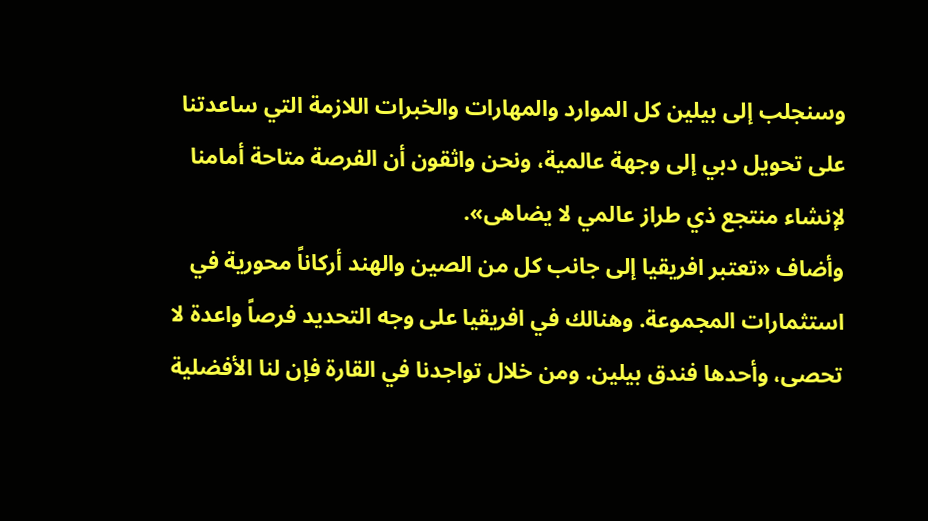وسنجلب إلى بيلين كل الموارد والمهارات والخبرات اللازمة التي ساعدتنا على تحويل دبي إلى وجهة عالمية، ونحن واثقون أن الفرصة متاحة أمامنا لإنشاء منتجع ذي طراز عالمي لا يضاهى».
وأضاف «تعتبر افريقيا إلى جانب كل من الصين والهند أركاناً محورية في استثمارات المجموعة. وهنالك في افريقيا على وجه التحديد فرصاً واعدة لا تحصى، وأحدها فندق بيلين. ومن خلال تواجدنا في القارة فإن لنا الأفضلية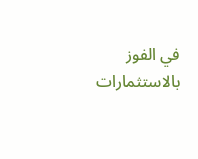في الفوز بالاستثمارات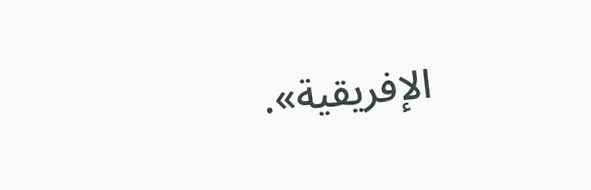الإفريقية».